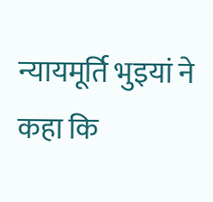न्यायमूर्ति भुइयां ने कहा कि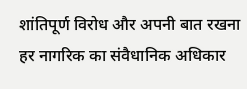शांतिपूर्ण विरोध और अपनी बात रखना हर नागरिक का संवैधानिक अधिकार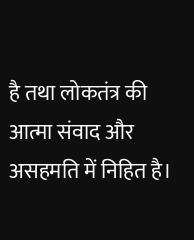है तथा लोकतंत्र की आत्मा संवाद और असहमति में निहित है।